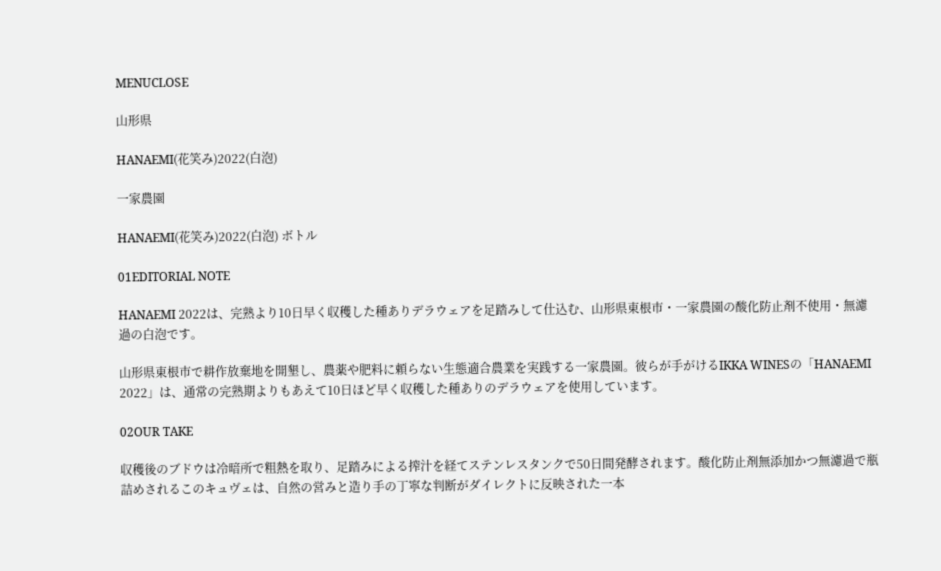MENUCLOSE

山形県

HANAEMI(花笑み)2022(白泡)

一家農園

HANAEMI(花笑み)2022(白泡) ボトル

01EDITORIAL NOTE

HANAEMI 2022は、完熟より10日早く収穫した種ありデラウェアを足踏みして仕込む、山形県東根市・一家農園の酸化防止剤不使用・無濾過の白泡です。

山形県東根市で耕作放棄地を開墾し、農薬や肥料に頼らない生態適合農業を実践する一家農園。彼らが手がけるIKKA WINESの「HANAEMI 2022」は、通常の完熟期よりもあえて10日ほど早く収穫した種ありのデラウェアを使用しています。

02OUR TAKE

収穫後のブドウは冷暗所で粗熱を取り、足踏みによる搾汁を経てステンレスタンクで50日間発酵されます。酸化防止剤無添加かつ無濾過で瓶詰めされるこのキュヴェは、自然の営みと造り手の丁寧な判断がダイレクトに反映された一本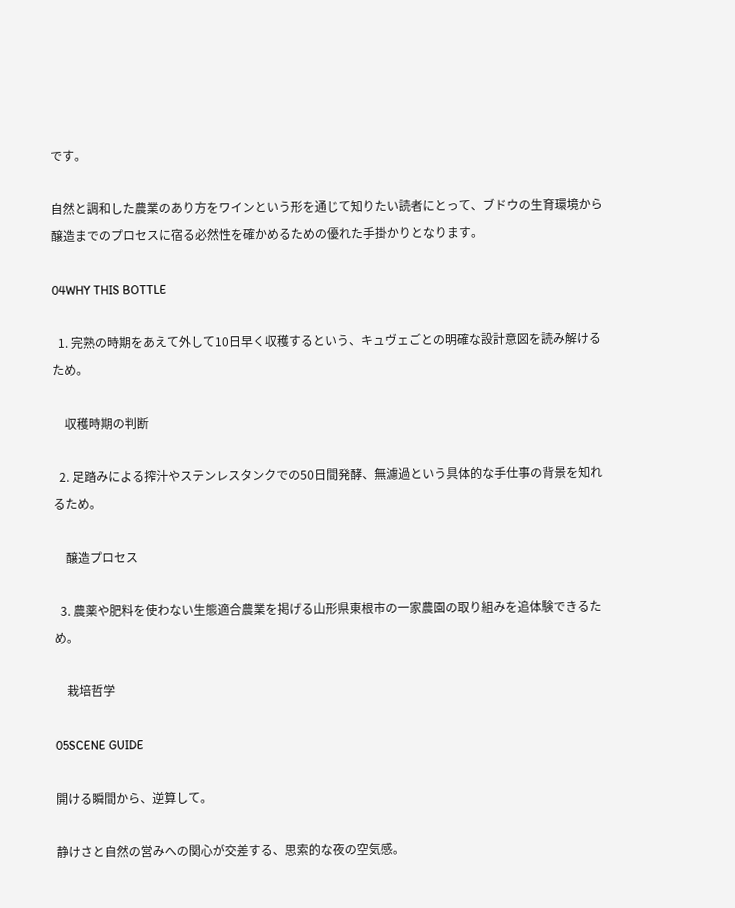です。

自然と調和した農業のあり方をワインという形を通じて知りたい読者にとって、ブドウの生育環境から醸造までのプロセスに宿る必然性を確かめるための優れた手掛かりとなります。

04WHY THIS BOTTLE

  1. 完熟の時期をあえて外して10日早く収穫するという、キュヴェごとの明確な設計意図を読み解けるため。

    収穫時期の判断

  2. 足踏みによる搾汁やステンレスタンクでの50日間発酵、無濾過という具体的な手仕事の背景を知れるため。

    醸造プロセス

  3. 農薬や肥料を使わない生態適合農業を掲げる山形県東根市の一家農園の取り組みを追体験できるため。

    栽培哲学

05SCENE GUIDE

開ける瞬間から、逆算して。

静けさと自然の営みへの関心が交差する、思索的な夜の空気感。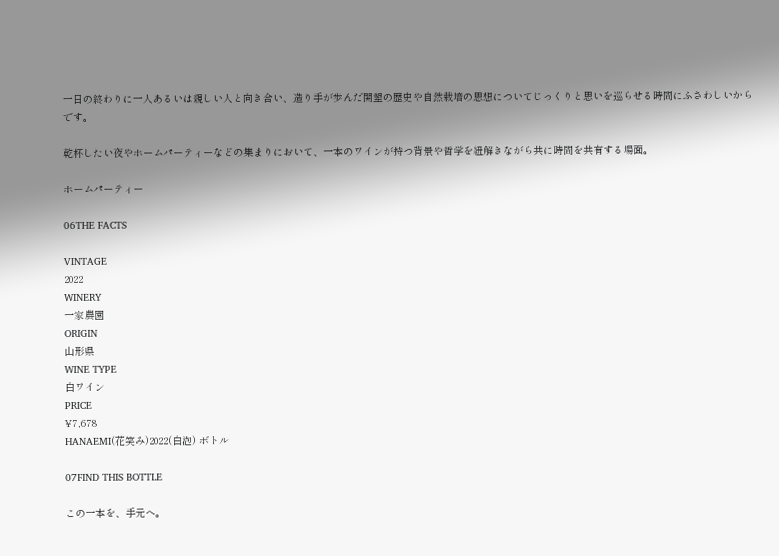一日の終わりに一人あるいは親しい人と向き合い、造り手が歩んだ開墾の歴史や自然栽培の思想についてじっくりと思いを巡らせる時間にふさわしいからです。

乾杯したい夜やホームパーティーなどの集まりにおいて、一本のワインが持つ背景や哲学を紐解きながら共に時間を共有する場面。

ホームパーティー

06THE FACTS

VINTAGE
2022
WINERY
一家農園
ORIGIN
山形県
WINE TYPE
白ワイン
PRICE
¥7,678
HANAEMI(花笑み)2022(白泡) ボトル

07FIND THIS BOTTLE

この一本を、手元へ。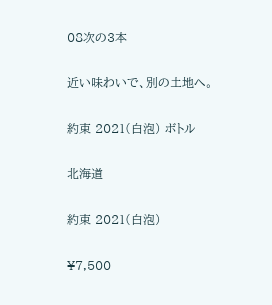08次の3本

近い味わいで、別の土地へ。

約束 2021(白泡) ボトル

北海道

約束 2021(白泡)

¥7,500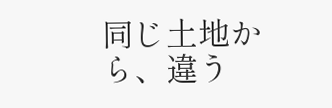同じ土地から、違う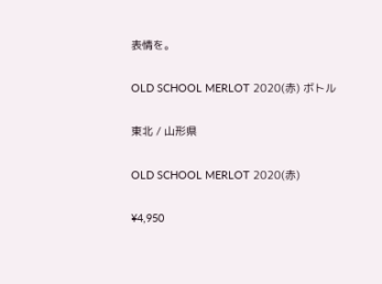表情を。

OLD SCHOOL MERLOT 2020(赤) ボトル

東北 / 山形県

OLD SCHOOL MERLOT 2020(赤)

¥4,950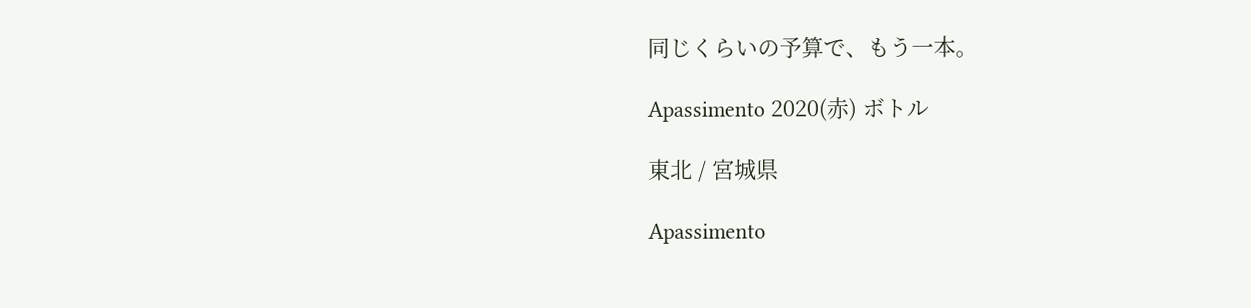同じくらいの予算で、もう一本。

Apassimento 2020(赤) ボトル

東北 / 宮城県

Apassimento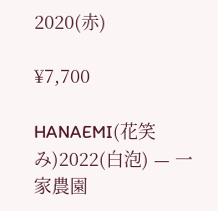2020(赤)

¥7,700

HANAEMI(花笑み)2022(白泡) — 一家農園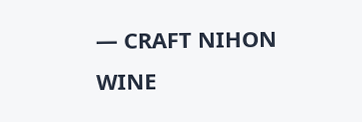— CRAFT NIHON WINE